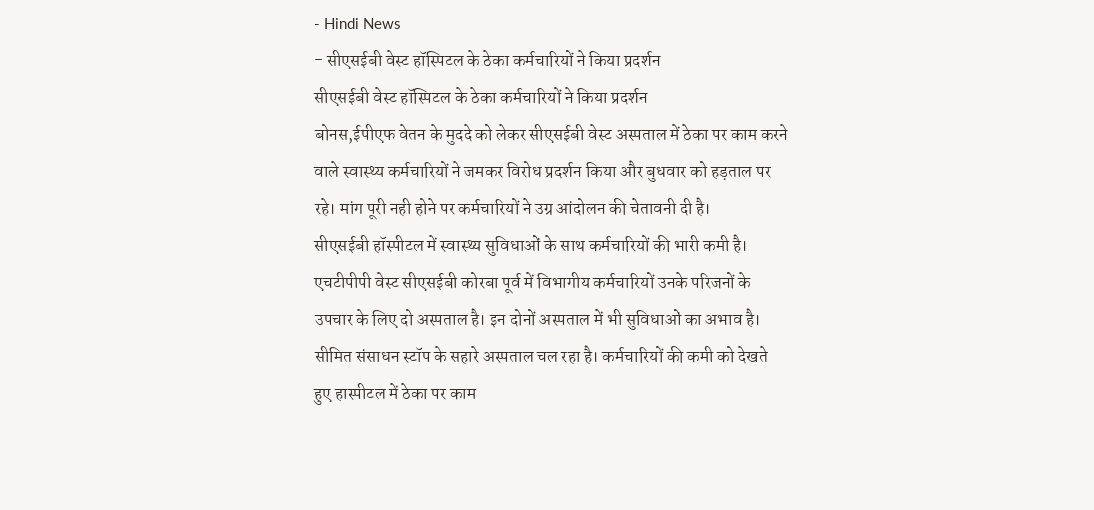- Hindi News
- सीएसईबी वेस्ट हॉस्पिटल के ठेका कर्मचारियों ने किया प्रदर्शन
सीएसईबी वेस्ट हॉस्पिटल के ठेका कर्मचारियों ने किया प्रदर्शन
बोनस,ईपीएफ वेतन के मुददे को लेकर सीएसईबी वेस्ट अस्पताल में ठेका पर काम करने वाले स्वास्थ्य कर्मचारियों ने जमकर विरोध प्रदर्शन किया और बुधवार को हड़ताल पर रहे। मांग पूरी नही होने पर कर्मचारियों ने उग्र आंदोलन की चेतावनी दी है।
सीएसईबी हॉस्पीटल में स्वास्थ्य सुविधाओं के साथ कर्मचारियों की भारी कमी है। एचटीपीपी वेस्ट सीएसईबी कोरबा पूर्व में विभागीय कर्मचारियों उनके परिजनों के उपचार के लिए दो अस्पताल है। इन दोनों अस्पताल में भी सुविधाओं का अभाव है। सीमित संसाधन स्टॉप के सहारे अस्पताल चल रहा है। कर्मचारियों की कमी को देखते हुए हास्पीटल में ठेका पर काम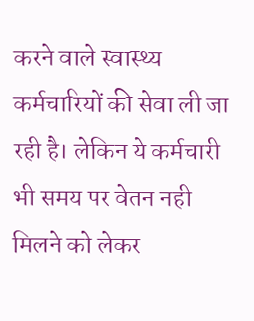करने वाले स्वास्थ्य कर्मचारियों की सेवा ली जा रही है। लेकिन ये कर्मचारी भी समय पर वेतन नही मिलने को लेकर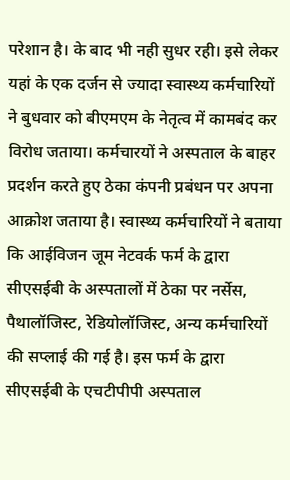परेशान है। के बाद भी नही सुधर रही। इसे लेकर यहां के एक दर्जन से ज्यादा स्वास्थ्य कर्मचारियों ने बुधवार को बीएमएम के नेतृत्व में कामबंद कर विरोध जताया। कर्मचारयों ने अस्पताल के बाहर प्रदर्शन करते हुए ठेका कंपनी प्रबंधन पर अपना आक्रोश जताया है। स्वास्थ्य कर्मचारियों ने बताया कि आईविजन जूम नेटवर्क फर्म के द्वारा सीएसईबी के अस्पतालों में ठेका पर नर्सेस, पैथालॉजिस्ट, रेडियोलॉजिस्ट, अन्य कर्मचारियों की सप्लाई की गई है। इस फर्म के द्वारा सीएसईबी के एचटीपीपी अस्पताल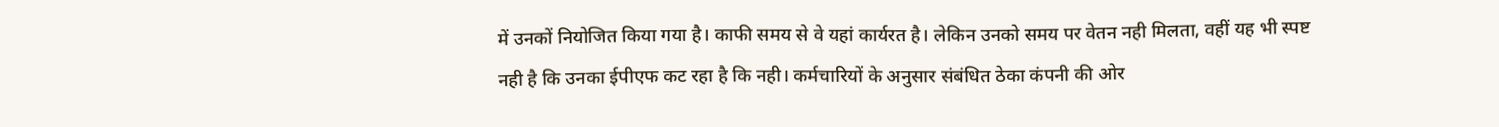में उनकों नियोजित किया गया है। काफी समय से वे यहां कार्यरत है। लेकिन उनको समय पर वेतन नही मिलता, वहीं यह भी स्पष्ट नही है कि उनका ईपीएफ कट रहा है कि नही। कर्मचारियों के अनुसार संबंधित ठेका कंपनी की ओर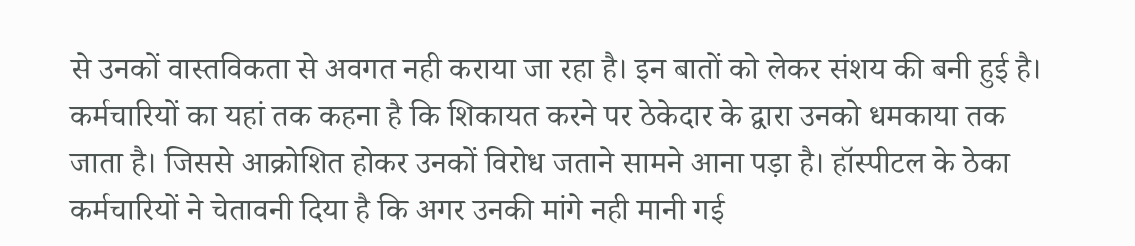से उनकों वास्तविकता से अवगत नही कराया जा रहा है। इन बातों को लेकर संशय की बनी हुई है। कर्मचारियों का यहां तक कहना है कि शिकायत करने पर ठेकेदार के द्वारा उनको धमकाया तक जाता है। जिससे आक्रोशित होकर उनकों विरोध जताने सामने आना पड़ा है। हॉस्पीटल के ठेका कर्मचारियों ने चेतावनी दिया है कि अगर उनकी मांगे नही मानी गई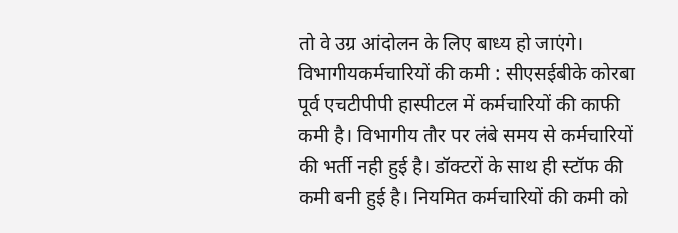तो वे उग्र आंदोलन के लिए बाध्य हो जाएंगे।
विभागीयकर्मचारियों की कमी : सीएसईबीके कोरबा पूर्व एचटीपीपी हास्पीटल में कर्मचारियों की काफी कमी है। विभागीय तौर पर लंबे समय से कर्मचारियों की भर्ती नही हुई है। डॉक्टरों के साथ ही स्टॉफ की कमी बनी हुई है। नियमित कर्मचारियों की कमी को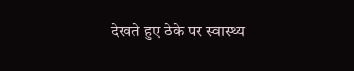देखते हुए ठेके पर स्वास्थ्य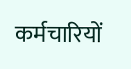कर्मचारियों